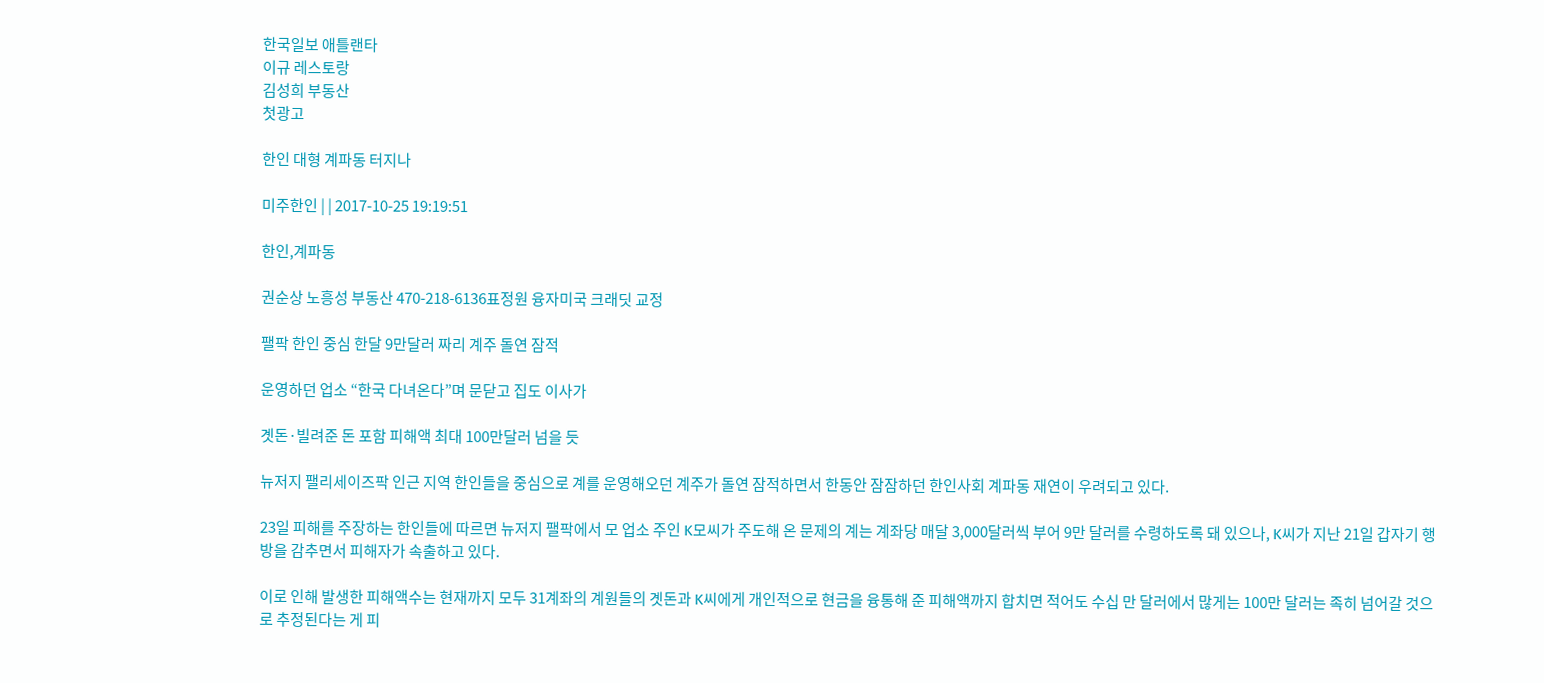한국일보 애틀랜타
이규 레스토랑
김성희 부동산
첫광고

한인 대형 계파동 터지나

미주한인 | | 2017-10-25 19:19:51

한인,계파동

권순상 노흥성 부동산 470-218-6136표정원 융자미국 크래딧 교정

팰팍 한인 중심 한달 9만달러 짜리 계주 돌연 잠적

운영하던 업소 “한국 다녀온다”며 문닫고 집도 이사가

곗돈·빌려준 돈 포함 피해액 최대 100만달러 넘을 듯

뉴저지 팰리세이즈팍 인근 지역 한인들을 중심으로 계를 운영해오던 계주가 돌연 잠적하면서 한동안 잠잠하던 한인사회 계파동 재연이 우려되고 있다.

23일 피해를 주장하는 한인들에 따르면 뉴저지 팰팍에서 모 업소 주인 K모씨가 주도해 온 문제의 계는 계좌당 매달 3,000달러씩 부어 9만 달러를 수령하도록 돼 있으나, K씨가 지난 21일 갑자기 행방을 감추면서 피해자가 속출하고 있다.

이로 인해 발생한 피해액수는 현재까지 모두 31계좌의 계원들의 곗돈과 K씨에게 개인적으로 현금을 융통해 준 피해액까지 합치면 적어도 수십 만 달러에서 많게는 100만 달러는 족히 넘어갈 것으로 추정된다는 게 피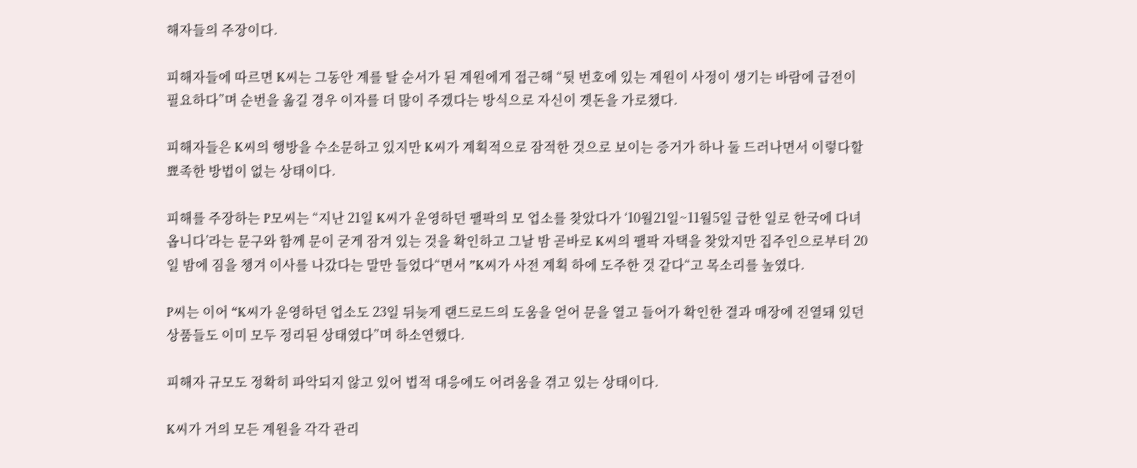해자들의 주장이다.

피해자들에 따르면 K씨는 그동안 계를 탈 순서가 된 계원에게 접근해 “뒷 번호에 있는 계원이 사정이 생기는 바람에 급전이 필요하다”며 순번을 옮길 경우 이자를 더 많이 주겠다는 방식으로 자신이 곗돈을 가로챘다.

피해자들은 K씨의 행방을 수소문하고 있지만 K씨가 계획적으로 잠적한 것으로 보이는 증거가 하나 둘 드러나면서 이렇다할 뾰족한 방법이 없는 상태이다.

피해를 주장하는 P모씨는 “지난 21일 K씨가 운영하던 팰팍의 모 업소를 찾았다가 ‘10월21일~11월5일 급한 일로 한국에 다녀옵니다’라는 문구와 함께 문이 굳게 잠겨 있는 것을 확인하고 그날 밤 곧바로 K씨의 팰팍 자택을 찾았지만 집주인으로부터 20일 밤에 짐을 챙겨 이사를 나갔다는 말만 들었다“면서 ”K씨가 사전 계획 하에 도주한 것 같다“고 목소리를 높였다.

P씨는 이어 “K씨가 운영하던 업소도 23일 뒤늦게 랜드로드의 도움을 얻어 문을 열고 들어가 확인한 결과 매장에 진열돼 있던 상품들도 이미 모두 정리된 상태였다”며 하소연했다.

피해자 규모도 정확히 파악되지 않고 있어 법적 대응에도 어려움을 겪고 있는 상태이다.

K씨가 거의 모든 계원을 각각 관리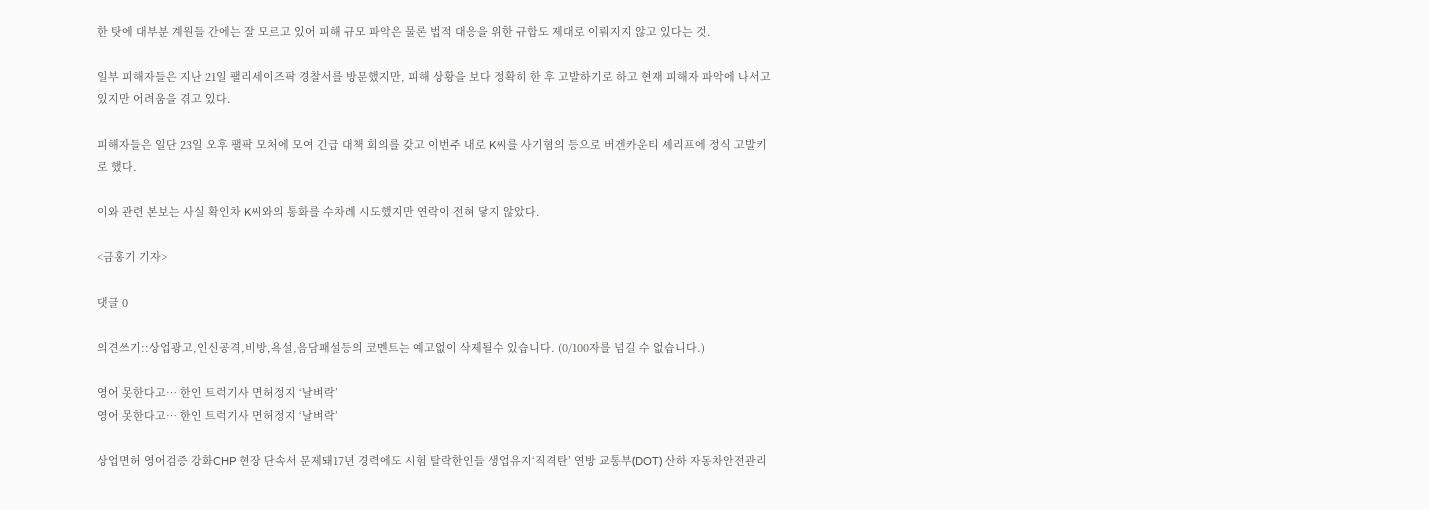한 탓에 대부분 계원들 간에는 잘 모르고 있어 피해 규모 파악은 물론 법적 대응을 위한 규합도 제대로 이뤄지지 않고 있다는 것.

일부 피해자들은 지난 21일 팰리세이즈팍 경찰서를 방문했지만, 피해 상황을 보다 정확히 한 후 고발하기로 하고 현재 피해자 파악에 나서고 있지만 어려움을 겪고 있다.

피해자들은 일단 23일 오후 팰팍 모처에 모여 긴급 대책 회의를 갖고 이번주 내로 K씨를 사기혐의 등으로 버겐카운티 셰리프에 정식 고발키로 했다.

이와 관련 본보는 사실 확인차 K씨와의 통화를 수차례 시도했지만 연락이 전혀 닿지 않았다.

<금홍기 기자>

댓글 0

의견쓰기::상업광고,인신공격,비방,욕설,음담패설등의 코멘트는 예고없이 삭제될수 있습니다. (0/100자를 넘길 수 없습니다.)

영어 못한다고… 한인 트럭기사 면허정지 ‘날벼락’
영어 못한다고… 한인 트럭기사 면허정지 ‘날벼락’

상업면허 영어검증 강화CHP 현장 단속서 문제돼17년 경력에도 시험 탈락한인들 생업유지‘직격탄’ 연방 교통부(DOT) 산하 자동차안전관리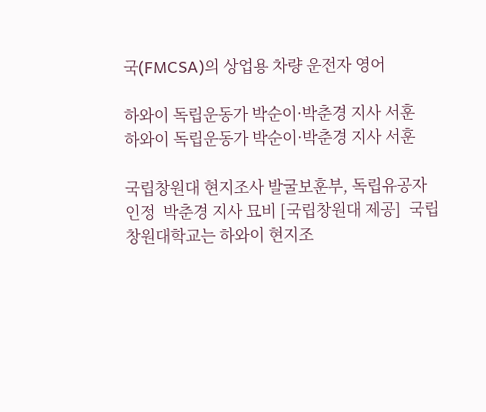국(FMCSA)의 상업용 차량 운전자 영어

하와이 독립운동가 박순이·박춘경 지사 서훈
하와이 독립운동가 박순이·박춘경 지사 서훈

국립창원대 현지조사 발굴보훈부, 독립유공자 인정  박춘경 지사 묘비 [국립창원대 제공]  국립 창원대학교는 하와이 현지조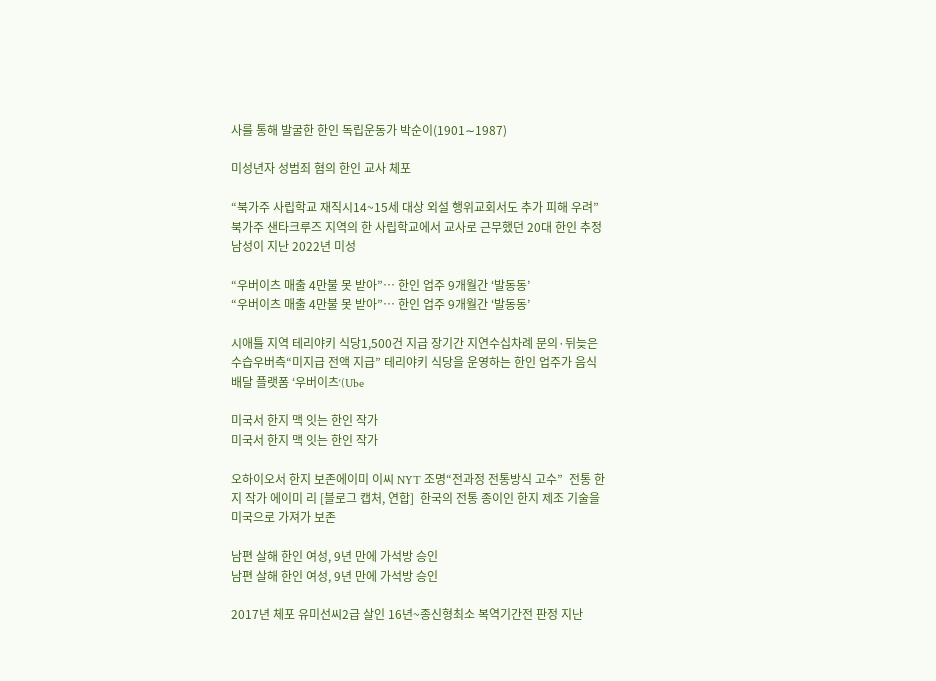사를 통해 발굴한 한인 독립운동가 박순이(1901∼1987)

미성년자 성범죄 혐의 한인 교사 체포

“북가주 사립학교 재직시14~15세 대상 외설 행위교회서도 추가 피해 우려” 북가주 샌타크루즈 지역의 한 사립학교에서 교사로 근무했던 20대 한인 추정 남성이 지난 2022년 미성

“우버이츠 매출 4만불 못 받아”… 한인 업주 9개월간 ‘발동동’
“우버이츠 매출 4만불 못 받아”… 한인 업주 9개월간 ‘발동동’

시애틀 지역 테리야키 식당1,500건 지급 장기간 지연수십차례 문의·뒤늦은 수습우버측“미지급 전액 지급” 테리야키 식당을 운영하는 한인 업주가 음식 배달 플랫폼 ‘우버이츠‘(Ube

미국서 한지 맥 잇는 한인 작가
미국서 한지 맥 잇는 한인 작가

오하이오서 한지 보존에이미 이씨 NYT 조명“전과정 전통방식 고수”  전통 한지 작가 에이미 리 [블로그 캡처, 연합]  한국의 전통 종이인 한지 제조 기술을 미국으로 가져가 보존

남편 살해 한인 여성, 9년 만에 가석방 승인
남편 살해 한인 여성, 9년 만에 가석방 승인

2017년 체포 유미선씨2급 살인 16년~종신형최소 복역기간전 판정 지난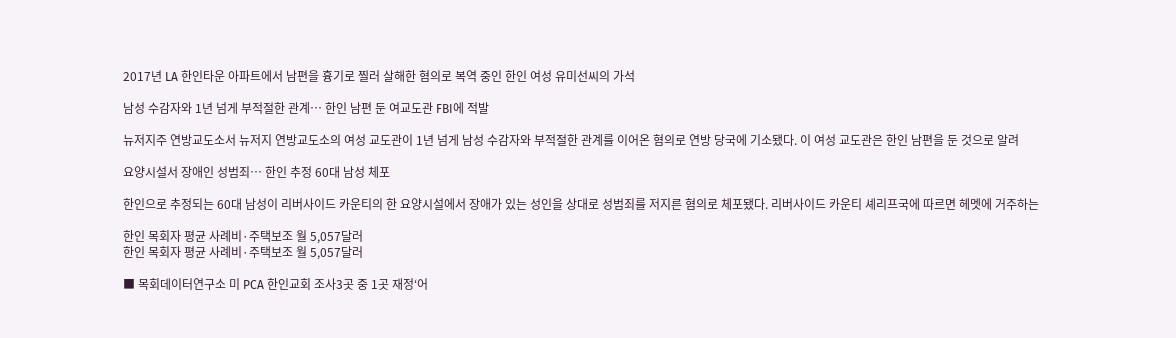2017년 LA 한인타운 아파트에서 남편을 흉기로 찔러 살해한 혐의로 복역 중인 한인 여성 유미선씨의 가석

남성 수감자와 1년 넘게 부적절한 관계… 한인 남편 둔 여교도관 FBI에 적발

뉴저지주 연방교도소서 뉴저지 연방교도소의 여성 교도관이 1년 넘게 남성 수감자와 부적절한 관계를 이어온 혐의로 연방 당국에 기소됐다. 이 여성 교도관은 한인 남편을 둔 것으로 알려

요양시설서 장애인 성범죄… 한인 추정 60대 남성 체포

한인으로 추정되는 60대 남성이 리버사이드 카운티의 한 요양시설에서 장애가 있는 성인을 상대로 성범죄를 저지른 혐의로 체포됐다. 리버사이드 카운티 셰리프국에 따르면 헤멧에 거주하는

한인 목회자 평균 사례비·주택보조 월 5,057달러
한인 목회자 평균 사례비·주택보조 월 5,057달러

■ 목회데이터연구소 미 PCA 한인교회 조사3곳 중 1곳 재정‘어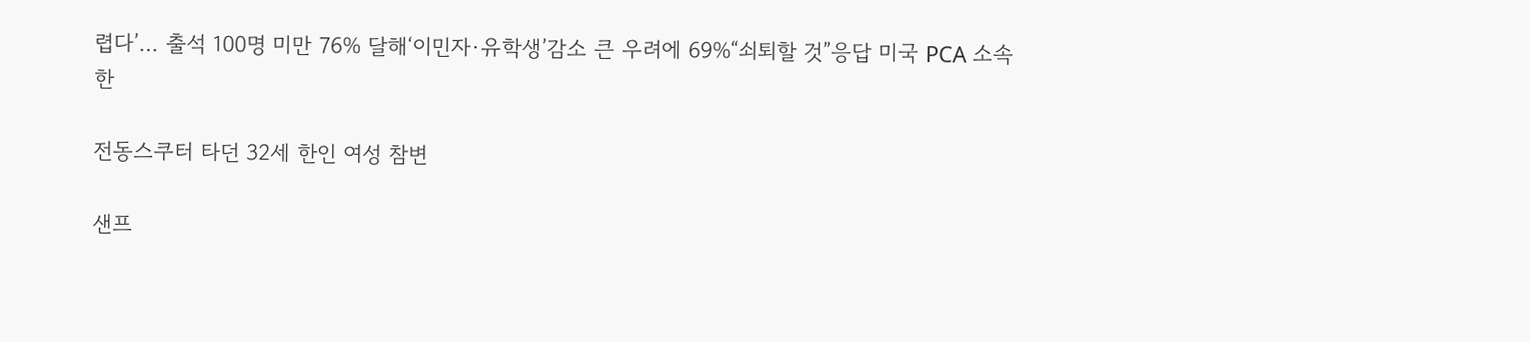렵다’… 출석 100명 미만 76% 달해‘이민자·유학생’감소 큰 우려에 69%“쇠퇴할 것”응답 미국 PCA 소속 한

전동스쿠터 타던 32세 한인 여성 참변

샌프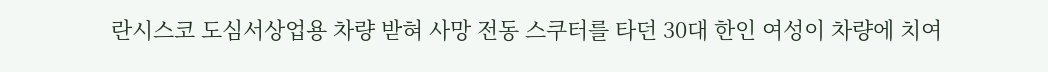란시스코 도심서상업용 차량 받혀 사망 전동 스쿠터를 타던 30대 한인 여성이 차량에 치여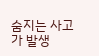숨지는 사고가 발생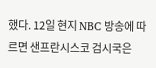했다. 12일 현지 NBC 방송에 따르면 샌프란시스코 검시국은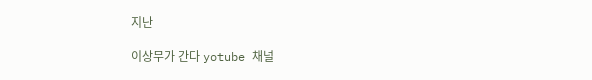지난

이상무가 간다 yotube 채널